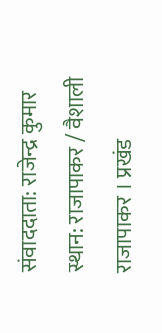संवाददाता: राजेन्द्र कुमार
स्थान: राजापाकर / वैशाली
राजापाकर । प्रखंड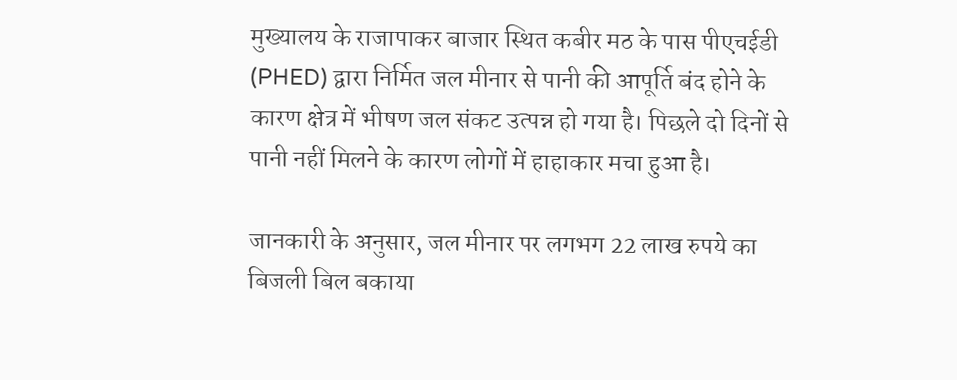मुख्यालय के राजापाकर बाजार स्थित कबीर मठ के पास पीएचईडी (PHED) द्वारा निर्मित जल मीनार से पानी की आपूर्ति बंद होने के कारण क्षेत्र में भीषण जल संकट उत्पन्न हो गया है। पिछले दो दिनों से पानी नहीं मिलने के कारण लोगों में हाहाकार मचा हुआ है।

जानकारी के अनुसार, जल मीनार पर लगभग 22 लाख रुपये का बिजली बिल बकाया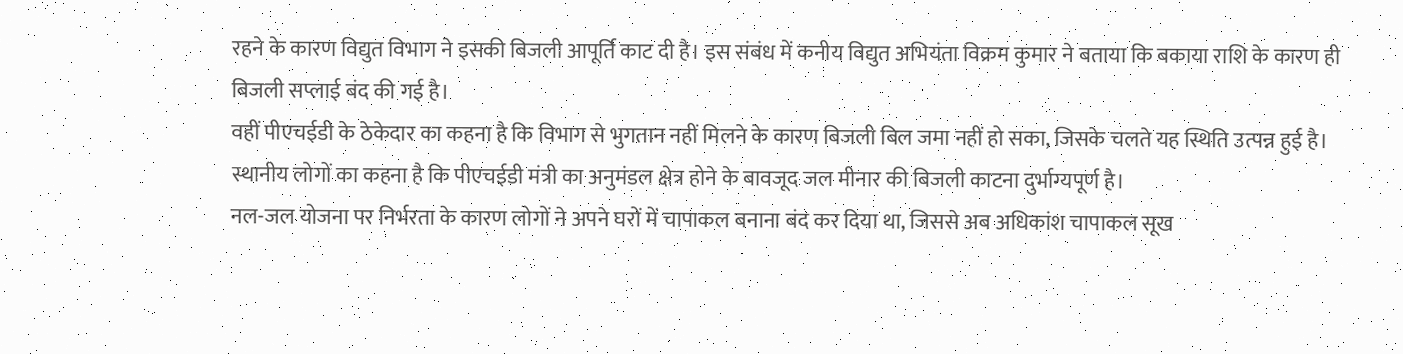रहने के कारण विद्युत विभाग ने इसकी बिजली आपूर्ति काट दी है। इस संबंध में कनीय विद्युत अभियंता विक्रम कुमार ने बताया कि बकाया राशि के कारण ही बिजली सप्लाई बंद की गई है।
वहीं पीएचईडी के ठेकेदार का कहना है कि विभाग से भुगतान नहीं मिलने के कारण बिजली बिल जमा नहीं हो सका, जिसके चलते यह स्थिति उत्पन्न हुई है। स्थानीय लोगों का कहना है कि पीएचईडी मंत्री का अनुमंडल क्षेत्र होने के बावजूद जल मीनार की बिजली काटना दुर्भाग्यपूर्ण है।
नल-जल योजना पर निर्भरता के कारण लोगों ने अपने घरों में चापाकल बनाना बंद कर दिया था, जिससे अब अधिकांश चापाकल सूख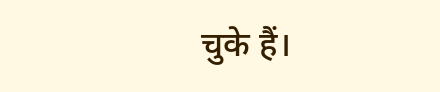चुके हैं।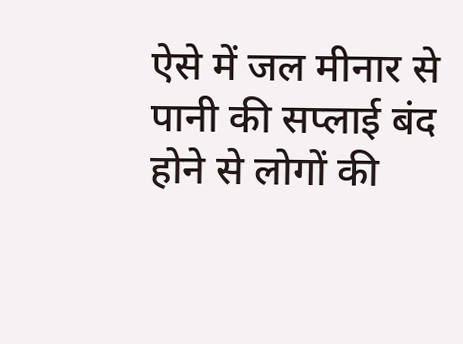ऐसे में जल मीनार से पानी की सप्लाई बंद होने से लोगों की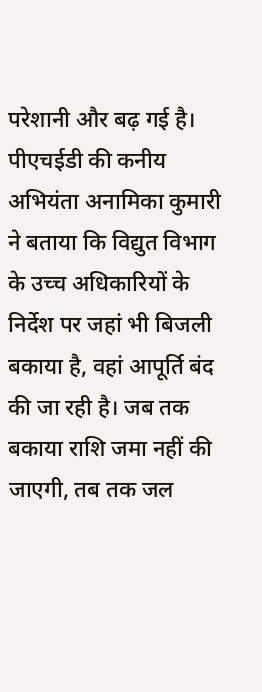परेशानी और बढ़ गई है।
पीएचईडी की कनीय अभियंता अनामिका कुमारी ने बताया कि विद्युत विभाग के उच्च अधिकारियों के निर्देश पर जहां भी बिजली बकाया है, वहां आपूर्ति बंद की जा रही है। जब तक बकाया राशि जमा नहीं की जाएगी, तब तक जल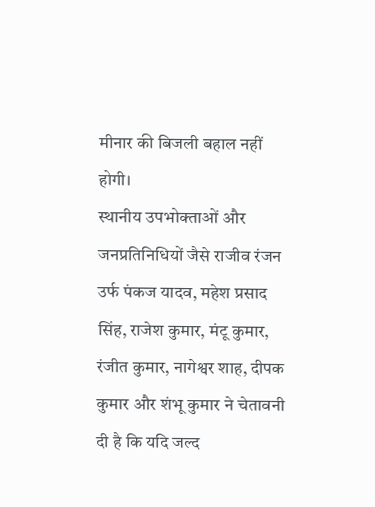मीनार की बिजली बहाल नहीं होगी।
स्थानीय उपभोक्ताओं और जनप्रतिनिधियों जैसे राजीव रंजन उर्फ पंकज यादव, महेश प्रसाद सिंह, राजेश कुमार, मंटू कुमार, रंजीत कुमार, नागेश्वर शाह, दीपक कुमार और शंभू कुमार ने चेतावनी दी है कि यदि जल्द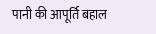पानी की आपूर्ति बहाल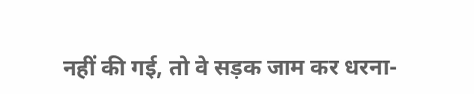नहीं की गई, तो वे सड़क जाम कर धरना-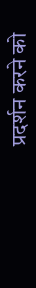प्रदर्शन करने को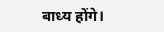बाध्य होंगे।